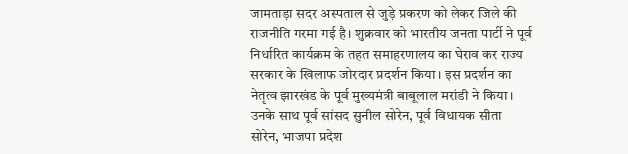जामताड़ा सदर अस्पताल से जुड़े प्रकरण को लेकर जिले की राजनीति गरमा गई है। शुक्रवार को भारतीय जनता पार्टी ने पूर्व निर्धारित कार्यक्रम के तहत समाहरणालय का घेराव कर राज्य सरकार के खिलाफ जोरदार प्रदर्शन किया। इस प्रदर्शन का नेतृत्व झारखंड के पूर्व मुख्यमंत्री बाबूलाल मरांडी ने किया। उनके साथ पूर्व सांसद सुनील सोरेन, पूर्व विधायक सीता सोरेन, भाजपा प्रदेश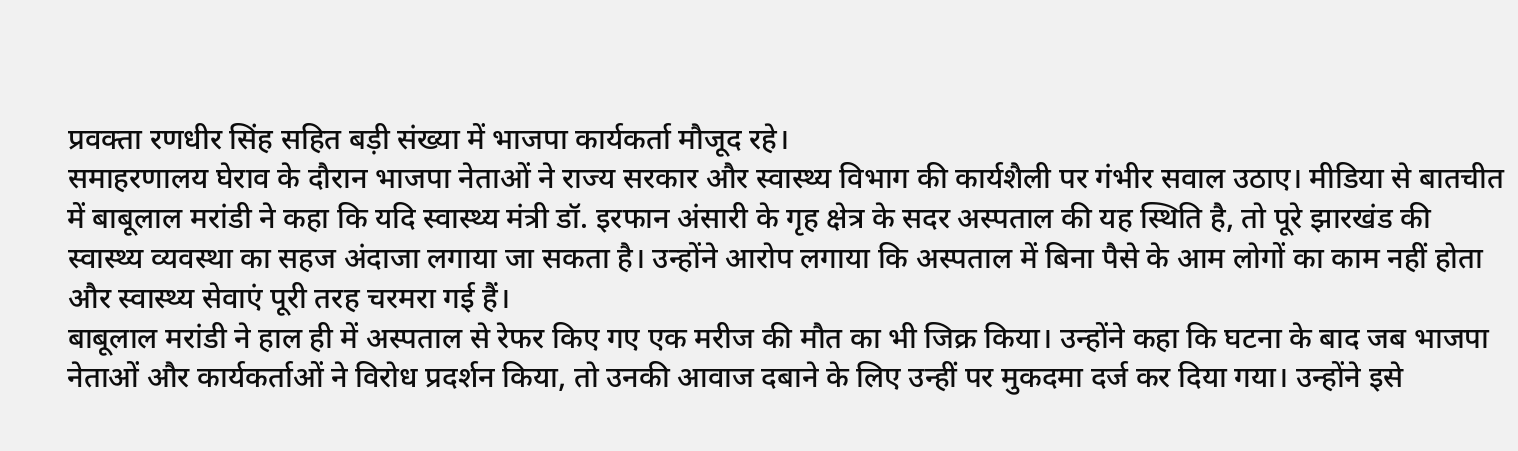प्रवक्ता रणधीर सिंह सहित बड़ी संख्या में भाजपा कार्यकर्ता मौजूद रहे।
समाहरणालय घेराव के दौरान भाजपा नेताओं ने राज्य सरकार और स्वास्थ्य विभाग की कार्यशैली पर गंभीर सवाल उठाए। मीडिया से बातचीत में बाबूलाल मरांडी ने कहा कि यदि स्वास्थ्य मंत्री डॉ. इरफान अंसारी के गृह क्षेत्र के सदर अस्पताल की यह स्थिति है, तो पूरे झारखंड की स्वास्थ्य व्यवस्था का सहज अंदाजा लगाया जा सकता है। उन्होंने आरोप लगाया कि अस्पताल में बिना पैसे के आम लोगों का काम नहीं होता और स्वास्थ्य सेवाएं पूरी तरह चरमरा गई हैं।
बाबूलाल मरांडी ने हाल ही में अस्पताल से रेफर किए गए एक मरीज की मौत का भी जिक्र किया। उन्होंने कहा कि घटना के बाद जब भाजपा नेताओं और कार्यकर्ताओं ने विरोध प्रदर्शन किया, तो उनकी आवाज दबाने के लिए उन्हीं पर मुकदमा दर्ज कर दिया गया। उन्होंने इसे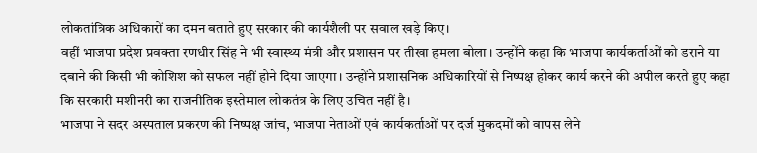लोकतांत्रिक अधिकारों का दमन बताते हुए सरकार की कार्यशैली पर सवाल खड़े किए।
वहीं भाजपा प्रदेश प्रवक्ता रणधीर सिंह ने भी स्वास्थ्य मंत्री और प्रशासन पर तीखा हमला बोला। उन्होंने कहा कि भाजपा कार्यकर्ताओं को डराने या दबाने की किसी भी कोशिश को सफल नहीं होने दिया जाएगा। उन्होंने प्रशासनिक अधिकारियों से निष्पक्ष होकर कार्य करने की अपील करते हुए कहा कि सरकारी मशीनरी का राजनीतिक इस्तेमाल लोकतंत्र के लिए उचित नहीं है।
भाजपा ने सदर अस्पताल प्रकरण की निष्पक्ष जांच, भाजपा नेताओं एवं कार्यकर्ताओं पर दर्ज मुकदमों को वापस लेने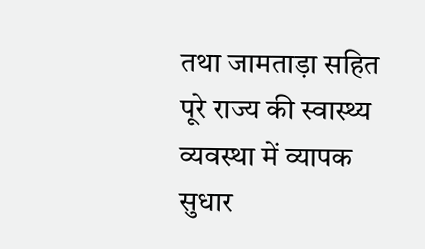तथा जामताड़ा सहित पूरे राज्य की स्वास्थ्य व्यवस्था में व्यापक सुधार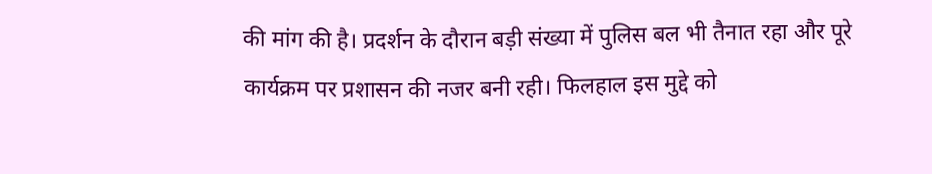की मांग की है। प्रदर्शन के दौरान बड़ी संख्या में पुलिस बल भी तैनात रहा और पूरे कार्यक्रम पर प्रशासन की नजर बनी रही। फिलहाल इस मुद्दे को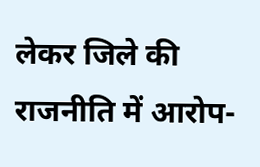लेकर जिले की राजनीति में आरोप-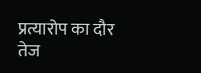प्रत्यारोप का दौर तेज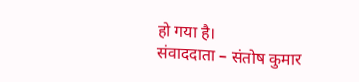हो गया है।
संवाददाता – संतोष कुमार